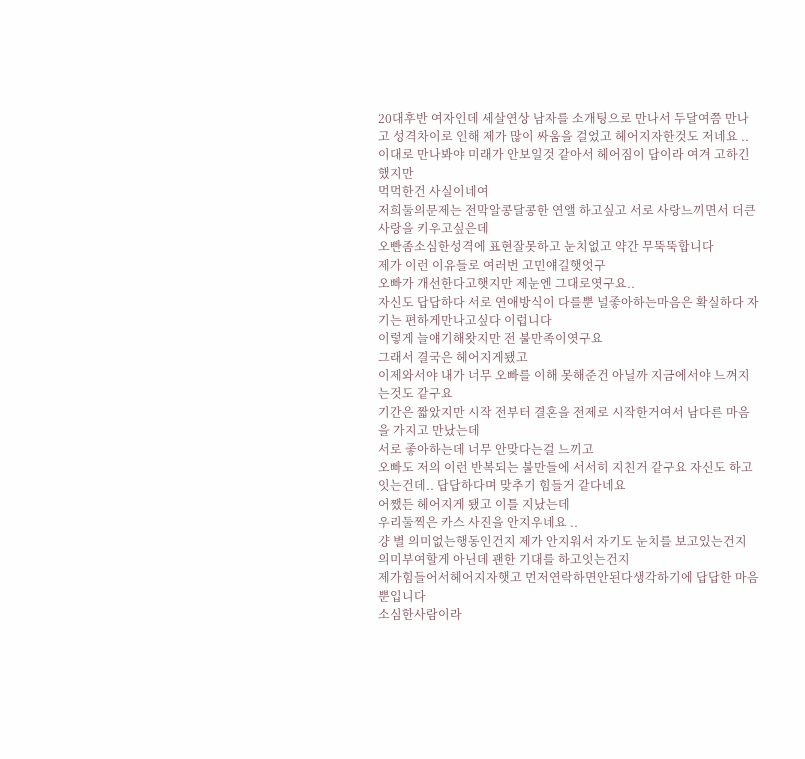20대후반 여자인데 세살연상 남자를 소개팅으로 만나서 두달여쯤 만나고 성격차이로 인해 제가 많이 싸움을 걸었고 헤어지자한것도 저네요 ..
이대로 만나봐야 미래가 안보일것 같아서 헤어짐이 답이라 여겨 고하긴 했지만
먹먹한건 사실이네여
저희둘의문제는 전막알콩달콩한 연앨 하고싶고 서로 사랑느끼면서 더큰 사랑을 키우고싶은데
오빤좀소심한성격에 표현잘못하고 눈치없고 약간 무뚝뚝합니다
제가 이런 이유들로 여러번 고민얘길햇엇구
오빠가 개선한다고햇지만 제눈엔 그대로엿구요..
자신도 답답하다 서로 연애방식이 다를뿐 널좋아하는마음은 확실하다 자기는 편하게만나고싶다 이럽니다
이렇게 늘얘기해왓지만 전 불만족이엿구요
그래서 결국은 헤어지게됐고
이제와서야 내가 너무 오빠를 이해 못해준건 아닐까 지금에서야 느껴지는것도 같구요
기간은 짧았지만 시작 전부터 결혼을 전제로 시작한거여서 남다른 마음을 가지고 만났는데
서로 좋아하는데 너무 안맞다는걸 느끼고
오빠도 저의 이런 반복되는 불만들에 서서히 지친거 같구요 자신도 하고잇는건데.. 답답하다며 맞추기 힘들거 같다네요
어쨌든 헤어지게 됐고 이틀 지났는데
우리둘찍은 카스 사진을 안지우네요 ..
걍 별 의미없는행동인건지 제가 안지워서 자기도 눈치를 보고있는건지
의미부여할게 아닌데 괜한 기대를 하고잇는건지
제가힘들어서헤어지자햇고 먼저연락하면안된다생각하기에 답답한 마음뿐입니다
소심한사람이라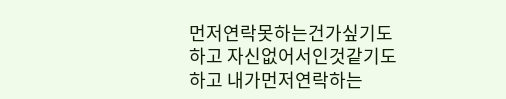먼저연락못하는건가싶기도하고 자신없어서인것같기도하고 내가먼저연락하는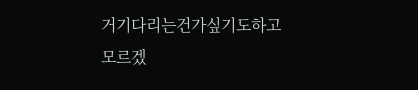거기다리는건가싶기도하고
모르겠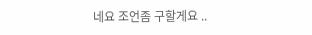네요 조언좀 구할게요 ..